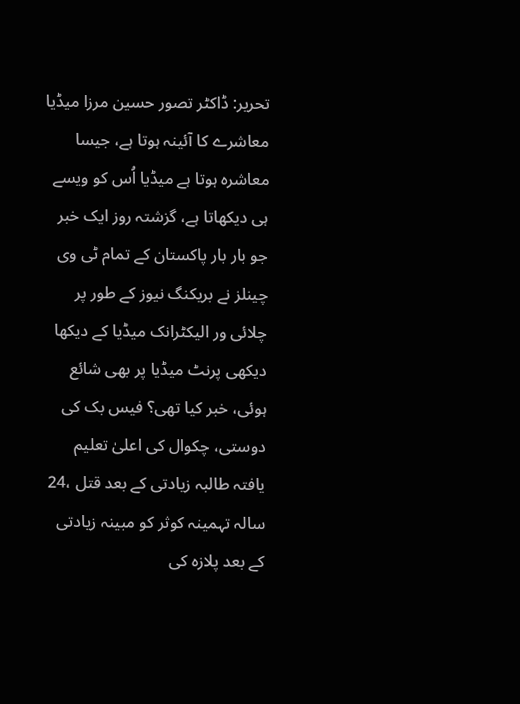تحریر: ڈاکٹر تصور حسین مرزا میڈیا معاشرے کا آئینہ ہوتا ہے، جیسا معاشرہ ہوتا ہے میڈیا اُس کو ویسے ہی دیکھاتا ہے، گزشتہ روز ایک خبر جو بار بار پاکستان کے تمام ٹی وی چینلز نے بریکنگ نیوز کے طور پر چلائی ور الیکٹرانک میڈیا کے دیکھا دیکھی پرنٹ میڈیا پر بھی شائع ہوئی، خبر کیا تھی؟ فیس بک کی دوستی، چکوال کی اعلیٰ تعلیم یافتہ طالبہ زیادتی کے بعد قتل ،24 سالہ تہمینہ کوثر کو مبینہ زیادتی کے بعد پلازہ کی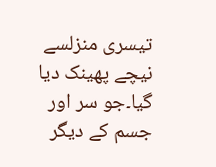تیسری منزلسے نیچے پھینک دیا گیا۔جو سر اور جسم کے دیگر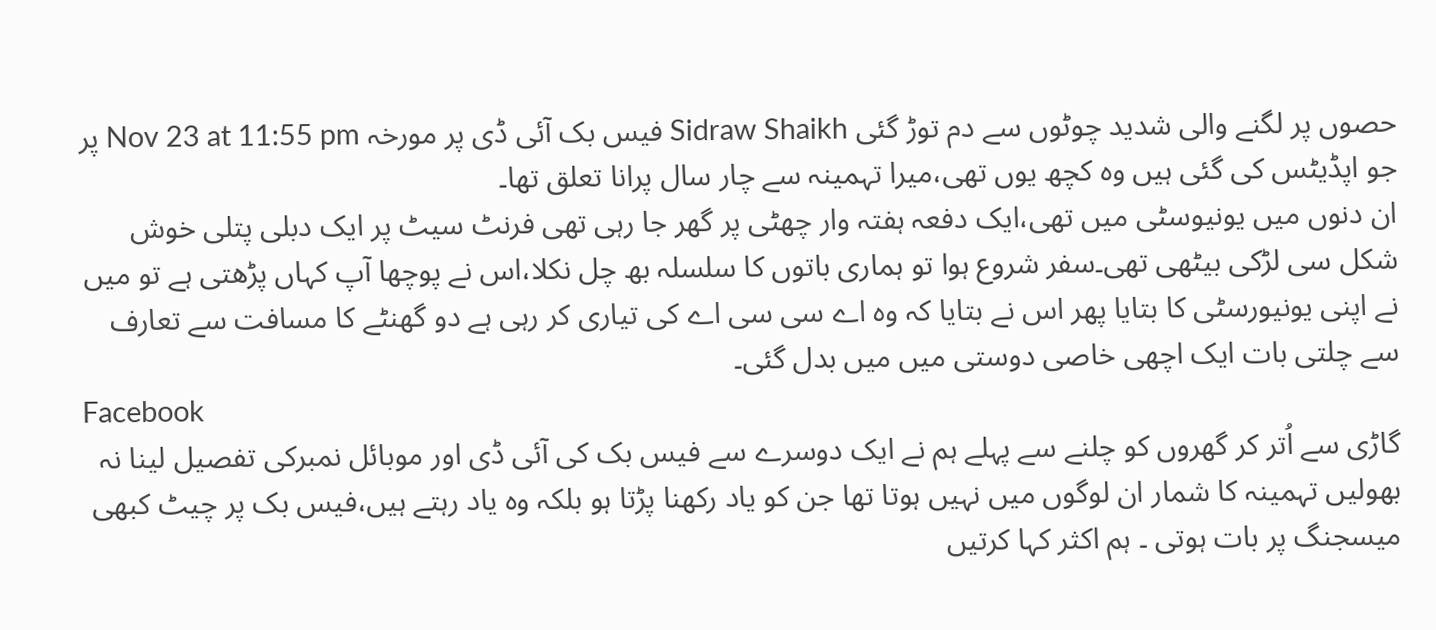حصوں پر لگنے والی شدید چوٹوں سے دم توڑ گئی Sidraw Shaikh فیس بک آئی ڈی پر مورخہ Nov 23 at 11:55 pm پر جو اپڈیٹس کی گئی ہیں وہ کچھ یوں تھی،میرا تہمینہ سے چار سال پرانا تعلق تھا۔
ان دنوں میں یونیوسٹی میں تھی،ایک دفعہ ہفتہ وار چھٹی پر گھر جا رہی تھی فرنٹ سیٹ پر ایک دبلی پتلی خوش شکل سی لڑکی بیٹھی تھی۔سفر شروع ہوا تو ہماری باتوں کا سلسلہ بھ چل نکلا،اس نے پوچھا آپ کہاں پڑھتی ہے تو میں نے اپنی یونیورسٹی کا بتایا پھر اس نے بتایا کہ وہ اے سی سی اے کی تیاری کر رہی ہے دو گھنٹے کا مسافت سے تعارف سے چلتی بات ایک اچھی خاصی دوستی میں میں بدل گئی۔
Facebook
گاڑی سے اُتر کر گھروں کو چلنے سے پہلے ہم نے ایک دوسرے سے فیس بک کی آئی ڈی اور موبائل نمبرکی تفصیل لینا نہ بھولیں تہمینہ کا شمار ان لوگوں میں نہیں ہوتا تھا جن کو یاد رکھنا پڑتا ہو بلکہ وہ یاد رہتے ہیں،فیس بک پر چیٹ کبھی میسجنگ پر بات ہوتی ۔ ہم اکثر کہا کرتیں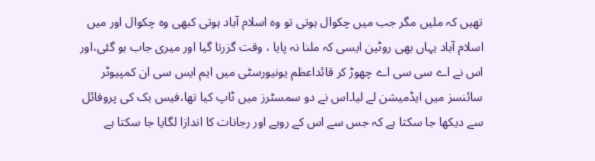تھیں کہ ملیں مگر جب میں چکوال ہوتی تو وہ اسلام آباد ہوتی کبھی وہ چکوال اور میں اسلام آباد یہاں بھی روٹین ایسی کہ ملنا نہ پایا ، وقت گزرتا گیا اور میری جاب ہو گئی،اور اس نے اے سی سی اے چھوڑ کر قائداعظم یونیورسٹی میں ایم ایس سی ان کمپیوٹر سائنسز میں ایڈمیشن لے لیا۔اس نے دو سمسٹرز میں ٹاپ کیا تھا،فیس بک کی پروفائل سے دیکھا جا سکتا ہے کہ جس سے اس کے رویے اور رجانات کا اندازا لگایا جا سکتا ہے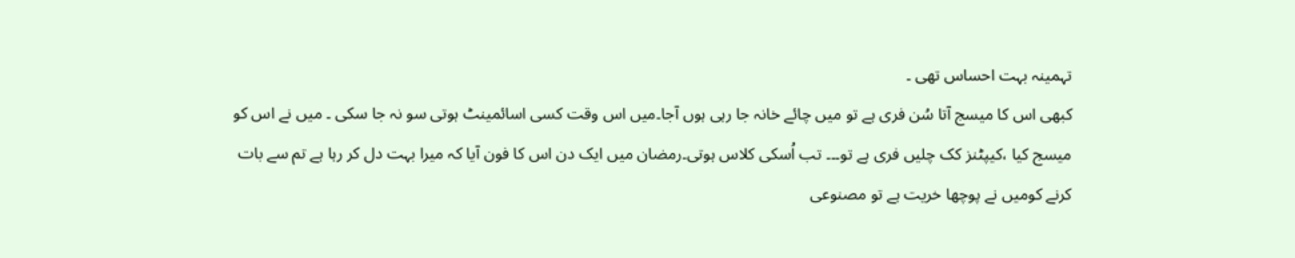تہمینہ بہت احساس تھی ۔
کبھی اس کا میسج آتا سُن فری ہے تو میں چائے خانہ جا رہی ہوں آجا۔میں اس وقت کسی اسائمینٹ ہوتی سو نہ جا سکی ۔ میں نے اس کو میسج کیا ،کیپٹنز کک چلیں فری ہے تو۔۔۔ تب اُسکی کلاس ہوتی۔رمضان میں ایک دن اس کا فون آیا کہ میرا بہت دل کر رہا ہے تم سے بات کرنے کومیں نے پوچھا خریت ہے تو مصنوعی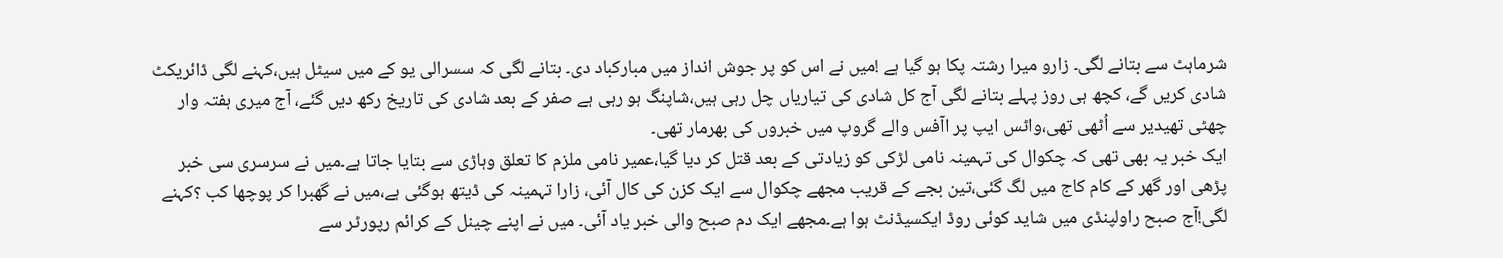شرماہٹ سے بتانے لگی۔ زارو میرا رشتہ پکا ہو گیا ہے !میں نے اس کو پر جوش انداز میں مبارکباد دی۔ بتانے لگی کہ سسرالی یو کے میں سیٹل ہیں،کہنے لگی ڈائریکٹ شادی کریں گے، کچھ ہی روز پہلے بتانے لگی آج کل شادی کی تیاریاں چل رہی ہیں،شاپنگ ہو رہی ہے صفر کے بعد شادی کی تاریخ رکھ دیں گئے، آج میری ہفتہ وار چھٹی تھیدیر سے اُٹھی تھی،واٹس ایپ پر اآفس والے گروپ میں خبروں کی بھرمار تھی۔
ایک خبر یہ بھی تھی کہ چکوال کی تہمینہ نامی لڑکی کو زیادتی کے بعد قتل کر دیا گیا،عمیر نامی ملزم کا تعلق وہاڑی سے بتایا جاتا ہے۔میں نے سرسری سی خبر پڑھی اور گھر کے کام کاج میں لگ گئی،تین بجے کے قریب مجھے چکوال سے ایک کزن کی کال آئی، زارا تہمینہ کی ڈیتھ ہوگئی ہے،میں نے گھبرا کر پوچھا کب ؟کہنے لگی!آج صبح راولپنڈی میں شاید کوئی روڈ ایکسیڈنٹ ہوا ہے۔مجھے ایک دم صبح والی خبر یاد آئی۔ میں نے اپنے چینل کے کرائم رپورٹر سے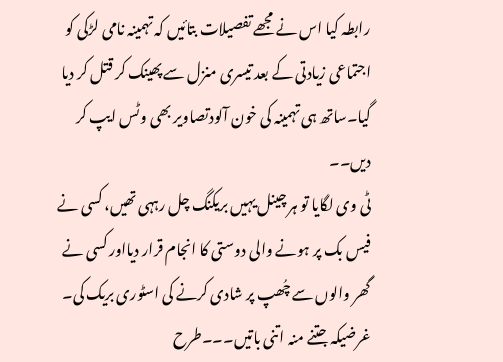رابطہ کیا اس نے مجھے تفصیلات بتائیں کہ تہمینہ نامی لڑکی کو اجتماعی زیادتی کے بعد تیسری منزل سے پھینک کر قتل کر دیا گیا۔ساتھ ہی تہمینہ کی خون آلودتصاویر بھی وٹس ایپ کر دیں۔۔
ٹی وی لگایا تو ہر چینل یہیں بریکنگ چل رہہی تھیں، کسی نے فیس بک پر ہونے والی دوستی کا انجام قرار دیااور کسی نے گھر والوں سے چُھپ پر شادی کرنے کی اسٹوری بریک کی۔ غرضیکہ جتنے منہ اتنی باتیں۔۔۔طرح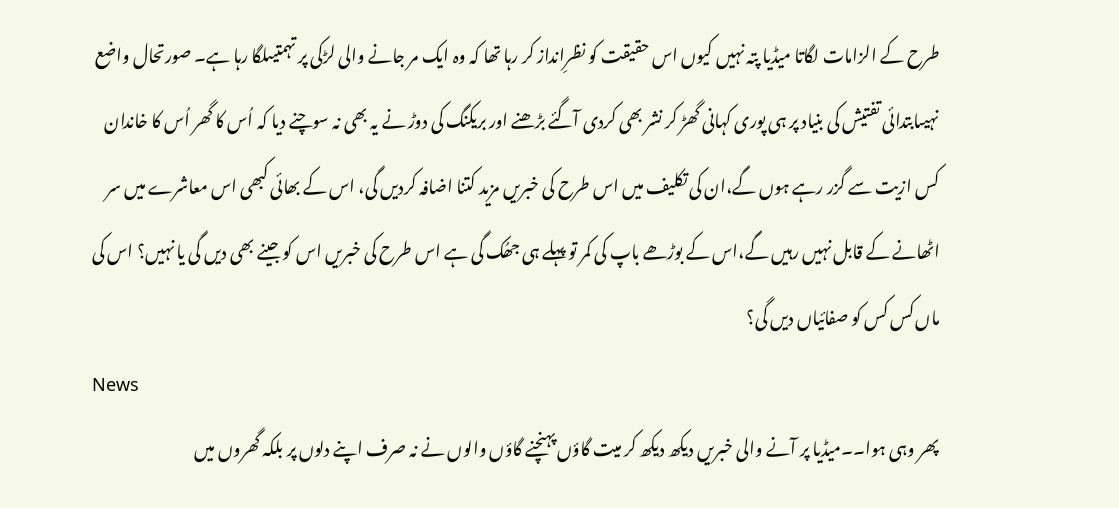طرح کے الزامات لگاتا میڈیا پتہ نہیں کیوں اس حقیقت کو نظرِانداز کر رہا تھا کہ وہ ایک مر جانے والی لڑکی پر تہمتیںلگا رہا ہے۔ صورتحال واضع نہیںابتدائی تفتیش کی بنیاد پر ہی پوری کہانی گھڑ کر نشر بھی کردی آگئے بڑھنے اور بریکنگ کی دوڑ نے یہ بھی نہ سوچنے دیا کہ اُس کا گھر اُس کا خاندان کس ازیت سے گزر رہے ہوں گے،ان کی تکلیف میں اس طرح کی خبریں مزید کتنا اضافہ کردیں گی، اس کے بھائی کبھی اس معاشرے میں سر اٹھانے کے قابل نہیں رہیں گے،اس کے بوڑھے باپ کی کمر تو پہلے ہی جھُک گی ہے اس طرح کی خبریں اس کو جینے بھی دیں گی یا نہیں؟ اس کی ماں کس کس کو صفائیاں دیں گی؟
News
پھر وہی ہوا۔۔میڈیا پر آنے والی خبریں دیکھ دیکھ کر میت گاؤں پہنچنے گاؤں والوں نے نہ صرف اپنے دلوں پر بلکہ گھروں میں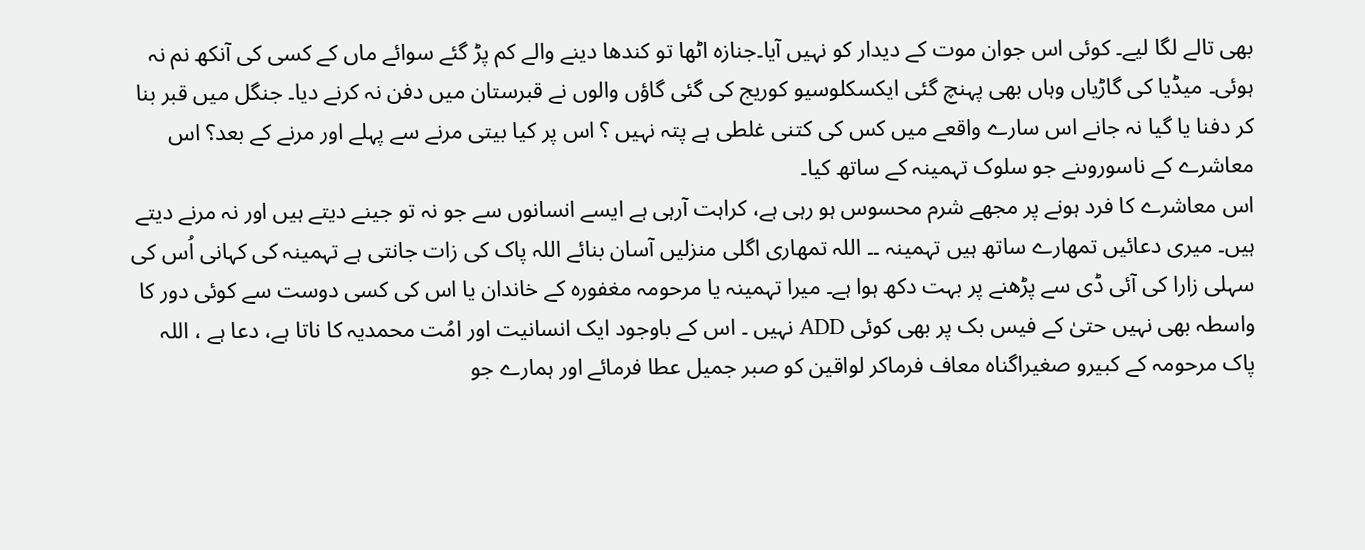بھی تالے لگا لیے۔ کوئی اس جوان موت کے دیدار کو نہیں آیا۔جنازہ اٹھا تو کندھا دینے والے کم پڑ گئے سوائے ماں کے کسی کی آنکھ نم نہ ہوئی۔ میڈیا کی گاڑیاں وہاں بھی پہنچ گئی ایکسکلوسیو کوریج کی گئی گاؤں والوں نے قبرستان میں دفن نہ کرنے دیا۔ جنگل میں قبر بنا کر دفنا یا گیا نہ جانے اس سارے واقعے میں کس کی کتنی غلطی ہے پتہ نہیں ؟ اس پر کیا بیتی مرنے سے پہلے اور مرنے کے بعد؟ اس معاشرے کے ناسوروںنے جو سلوک تہمینہ کے ساتھ کیا۔
اس معاشرے کا فرد ہونے پر مجھے شرم محسوس ہو رہی ہے، کراہت آرہی ہے ایسے انسانوں سے جو نہ تو جینے دیتے ہیں اور نہ مرنے دیتے ہیں۔ میری دعائیں تمھارے ساتھ ہیں تہمینہ ۔۔ اللہ تمھاری اگلی منزلیں آسان بنائے اللہ پاک کی زات جانتی ہے تہمینہ کی کہانی اُس کی سہلی زارا کی آئی ڈی سے پڑھنے پر بہت دکھ ہوا ہے۔ میرا تہمینہ یا مرحومہ مغفورہ کے خاندان یا اس کی کسی دوست سے کوئی دور کا واسطہ بھی نہیں حتیٰ کے فیس بک پر بھی کوئی ADD نہیں ۔ اس کے باوجود ایک انسانیت اور امُت محمدیہ کا ناتا ہے، دعا ہے ، اللہ پاک مرحومہ کے کبیرو صغیراگناہ معاف فرماکر لواقین کو صبر جمیل عطا فرمائے اور ہمارے جو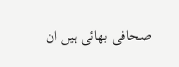صحافی بھائی ہیں ان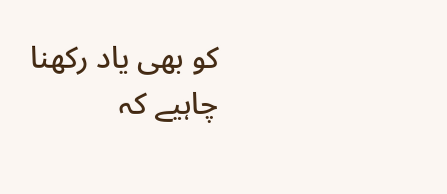کو بھی یاد رکھنا چاہیے کہ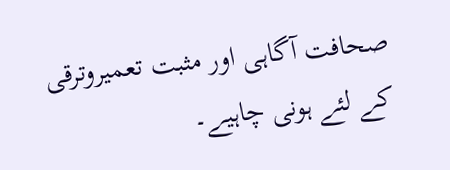صحافت آگاہی اور مثبت تعمیروترقی کے لئے ہونی چاہیے۔